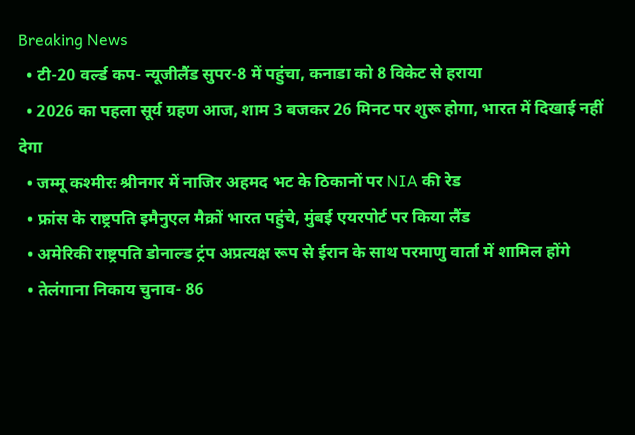Breaking News
  • टी-20 वर्ल्ड कप- न्यूजीलैंड सुपर-8 में पहुंचा, कनाडा को 8 विकेट से हराया
  • 2026 का पहला सूर्य ग्रहण आज, शाम 3 बजकर 26 मिनट पर शुरू होगा, भारत में दिखाई नहीं देगा
  • जम्मू कश्मीरः श्रीनगर में नाजिर अहमद भट के ठिकानों पर NIA की रेड
  • फ्रांस के राष्ट्रपति इमैनुएल मैक्रों भारत पहुंचे, मुंबई एयरपोर्ट पर किया लैंड
  • अमेरिकी राष्ट्रपति डोनाल्ड ट्रंप अप्रत्यक्ष रूप से ईरान के साथ परमाणु वार्ता में शामिल होंगे
  • तेलंगाना निकाय चुनाव- 86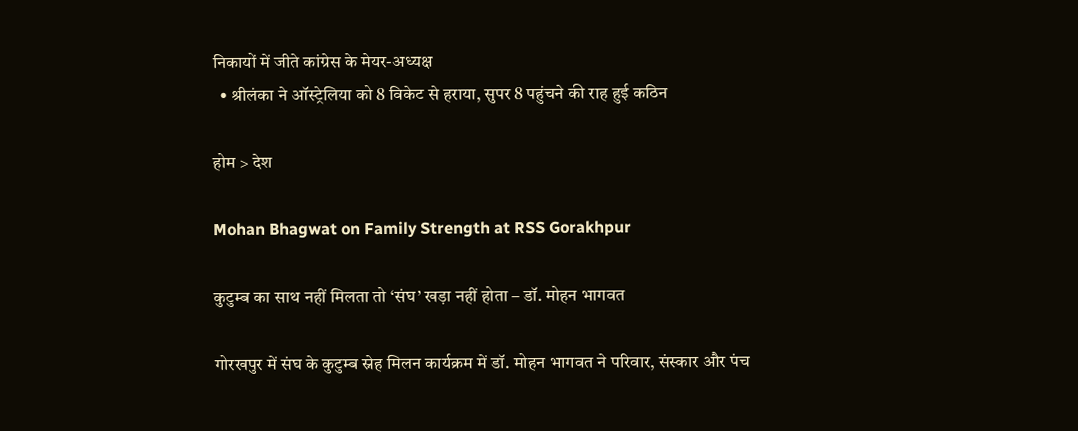निकायों में जीते कांग्रेस के मेयर-अध्यक्ष
  • श्रीलंका ने ऑस्ट्रेलिया को 8 विकेट से हराया, सुपर 8 पहुंचने की राह हुई कठिन

होम > देश

Mohan Bhagwat on Family Strength at RSS Gorakhpur

कुटुम्ब का साथ नहीं मिलता तो ‘संघ’ खड़ा नहीं होता – डॉ. मोहन भागवत

गोरखपुर में संघ के कुटुम्ब स्नेह मिलन कार्यक्रम में डॉ. मोहन भागवत ने परिवार, संस्कार और पंच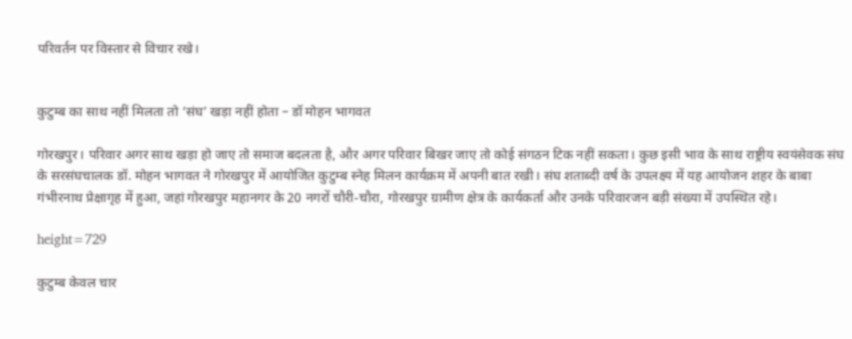परिवर्तन पर विस्तार से विचार रखे।


कुटुम्ब का साथ नहीं मिलता तो ‘संघ’ खड़ा नहीं होता – डॉ मोहन भागवत

गोरखपुर। परिवार अगर साथ खड़ा हो जाए तो समाज बदलता है, और अगर परिवार बिखर जाए तो कोई संगठन टिक नहीं सकता। कुछ इसी भाव के साथ राष्ट्रीय स्वयंसेवक संघ के सरसंघचालक डॉ. मोहन भागवत ने गोरखपुर में आयोजित कुटुम्ब स्नेह मिलन कार्यक्रम में अपनी बात रखी। संघ शताब्दी वर्ष के उपलक्ष्य में यह आयोजन शहर के बाबा गंभीरनाथ प्रेक्षागृह में हुआ, जहां गोरखपुर महानगर के 20 नगरों चौरी-चौरा, गोरखपुर ग्रामीण क्षेत्र के कार्यकर्ता और उनके परिवारजन बड़ी संख्या में उपस्थित रहे।

height=729

कुटुम्ब केवल चार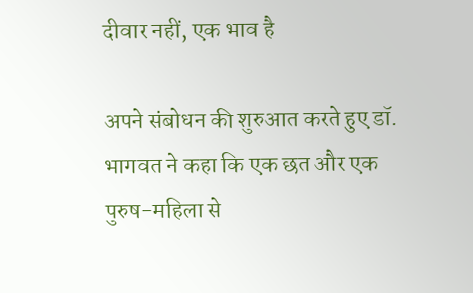दीवार नहीं, एक भाव है

अपने संबोधन की शुरुआत करते हुए डॉ. भागवत ने कहा कि एक छत और एक पुरुष-महिला से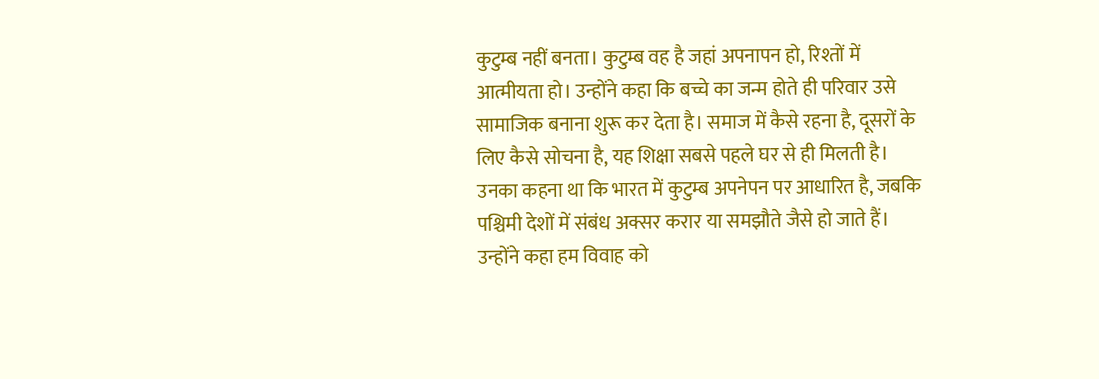कुटुम्ब नहीं बनता। कुटुम्ब वह है जहां अपनापन हो, रिश्तों में आत्मीयता हो। उन्होंने कहा कि बच्चे का जन्म होते ही परिवार उसे सामाजिक बनाना शुरू कर देता है। समाज में कैसे रहना है, दूसरों के लिए कैसे सोचना है, यह शिक्षा सबसे पहले घर से ही मिलती है। उनका कहना था कि भारत में कुटुम्ब अपनेपन पर आधारित है, जबकि पश्चिमी देशों में संबंध अक्सर करार या समझौते जैसे हो जाते हैं। उन्होंने कहा हम विवाह को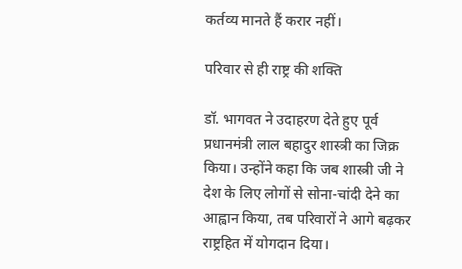कर्तव्य मानते हैं करार नहीं।

परिवार से ही राष्ट्र की शक्ति

डॉ. भागवत ने उदाहरण देते हुए पूर्व प्रधानमंत्री लाल बहादुर शास्त्री का जिक्र किया। उन्होंने कहा कि जब शास्त्री जी ने देश के लिए लोगों से सोना-चांदी देने का आह्वान किया, तब परिवारों ने आगे बढ़कर राष्ट्रहित में योगदान दिया।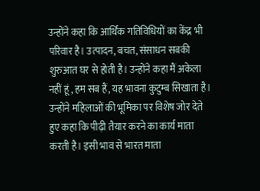उन्होंने कहा कि आर्थिक गतिविधियों का केंद्र भी परिवार है। उत्पादन, बचत, संसाधन सबकी शुरुआत घर से होती है। उन्होंने कहा मैं अकेला नहीं हूं, हम सब हैं, यह भावना कुटुम्ब सिखाता है। उन्होंने महिलाओं की भूमिका पर विशेष जोर देते हुए कहा कि पीढ़ी तैयार करने का कार्य माता करती है। इसी भाव से भारत माता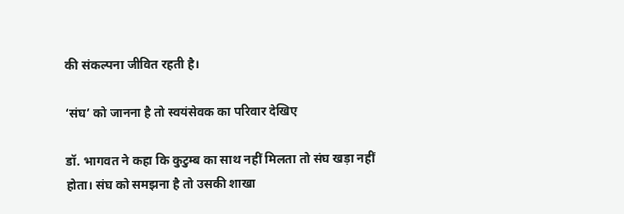की संकल्पना जीवित रहती है।

‘संघ’ को जानना है तो स्वयंसेवक का परिवार देखिए

डॉ. भागवत ने कहा कि कुटुम्ब का साथ नहीं मिलता तो संघ खड़ा नहीं होता। संघ को समझना है तो उसकी शाखा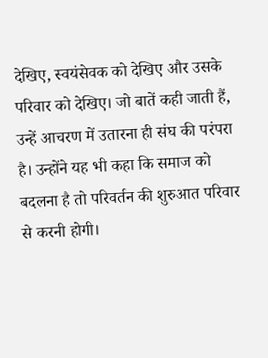देखिए, स्वयंसेवक को देखिए और उसके परिवार को देखिए। जो बातें कही जाती हैं, उन्हें आचरण में उतारना ही संघ की परंपरा है। उन्होंने यह भी कहा कि समाज को बदलना है तो परिवर्तन की शुरुआत परिवार से करनी होगी।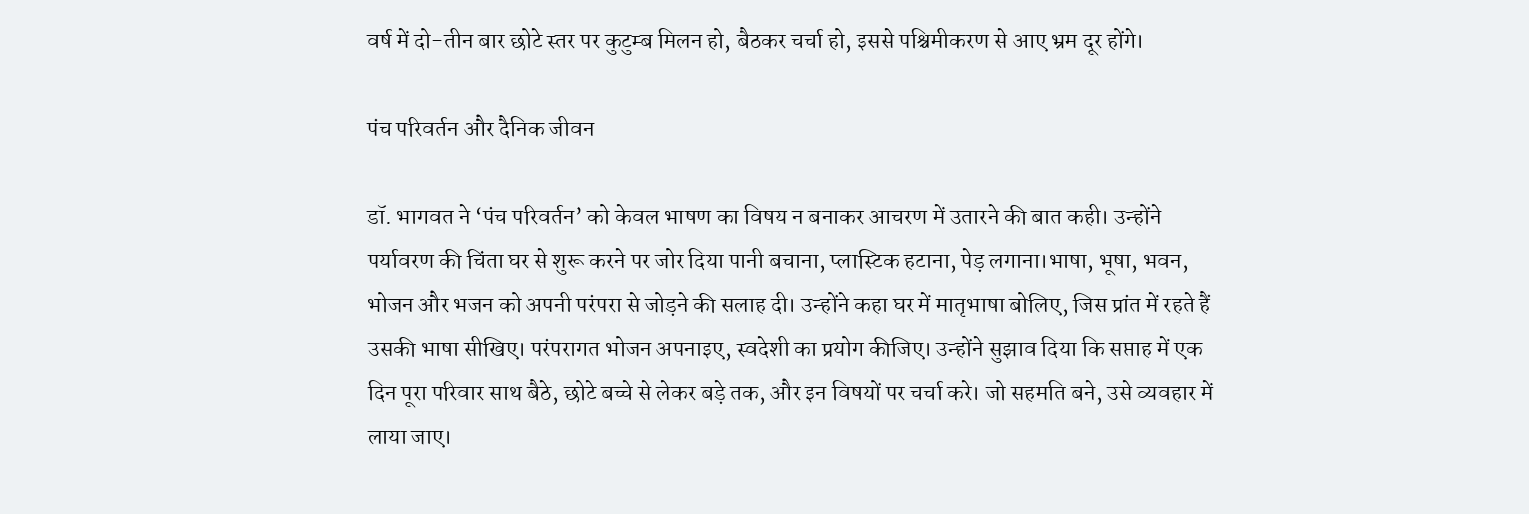वर्ष में दो-तीन बार छोटे स्तर पर कुटुम्ब मिलन हो, बैठकर चर्चा हो, इससे पश्चिमीकरण से आए भ्रम दूर होंगे।

पंच परिवर्तन और दैनिक जीवन

डॉ. भागवत ने ‘पंच परिवर्तन’ को केवल भाषण का विषय न बनाकर आचरण में उतारने की बात कही। उन्होंने पर्यावरण की चिंता घर से शुरू करने पर जोर दिया पानी बचाना, प्लास्टिक हटाना, पेड़ लगाना।भाषा, भूषा, भवन, भोजन और भजन को अपनी परंपरा से जोड़ने की सलाह दी। उन्होंने कहा घर में मातृभाषा बोलिए, जिस प्रांत में रहते हैं उसकी भाषा सीखिए। परंपरागत भोजन अपनाइए, स्वदेशी का प्रयोग कीजिए। उन्होंने सुझाव दिया कि सप्ताह में एक दिन पूरा परिवार साथ बैठे, छोटे बच्चे से लेकर बड़े तक, और इन विषयों पर चर्चा करे। जो सहमति बने, उसे व्यवहार में लाया जाए।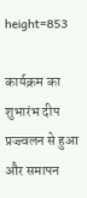height=853

कार्यक्रम का शुभारंभ दीप प्रज्ज्वलन से हुआ और समापन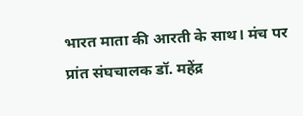भारत माता की आरती के साथ। मंच पर प्रांत संघचालक डॉ. महेंद्र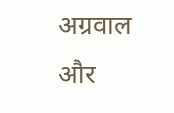अग्रवाल और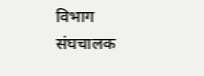विभाग संघचालक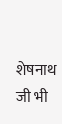शेषनाथ जी भी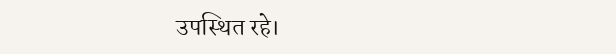उपस्थित रहे।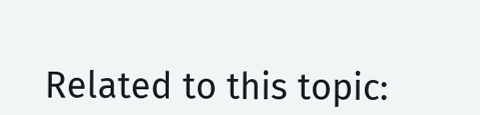Related to this topic: